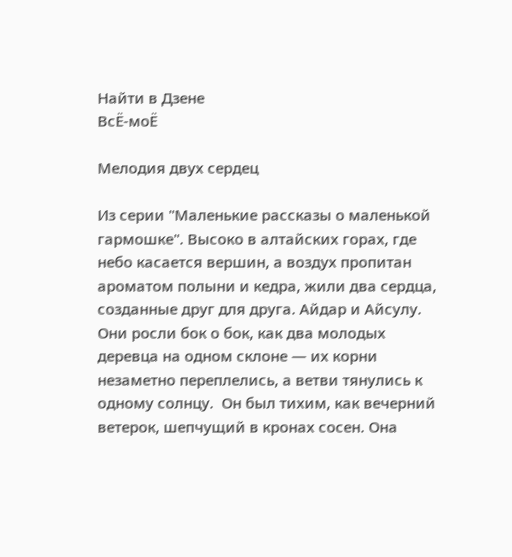Найти в Дзене
ВсЁ-моЁ

Мелодия двух сердец

Из серии "Маленькие рассказы о маленькой гармошке". Высоко в алтайских горах, где небо касается вершин, а воздух пропитан ароматом полыни и кедра, жили два сердца, созданные друг для друга. Айдар и Айсулу. Они росли бок о бок, как два молодых деревца на одном склоне — их корни незаметно переплелись, а ветви тянулись к одному солнцу.  Он был тихим, как вечерний ветерок, шепчущий в кронах сосен. Она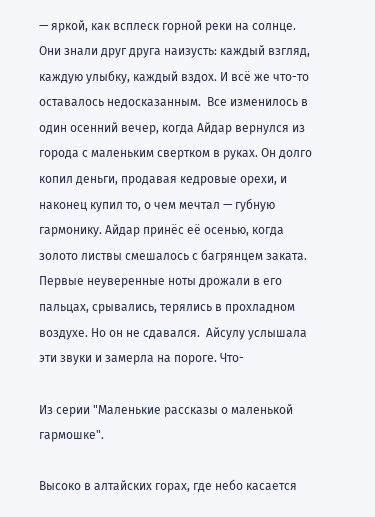— яркой, как всплеск горной реки на солнце. Они знали друг друга наизусть: каждый взгляд, каждую улыбку, каждый вздох. И всё же что-то оставалось недосказанным.  Все изменилось в один осенний вечер, когда Айдар вернулся из города с маленьким свертком в руках. Он долго копил деньги, продавая кедровые орехи, и наконец купил то, о чем мечтал — губную гармонику. Айдар принёс её осенью, когда золото листвы смешалось с багрянцем заката. Первые неуверенные ноты дрожали в его пальцах, срывались, терялись в прохладном воздухе. Но он не сдавался.  Айсулу услышала эти звуки и замерла на пороге. Что-

Из серии "Маленькие рассказы о маленькой гармошке".

Высоко в алтайских горах, где небо касается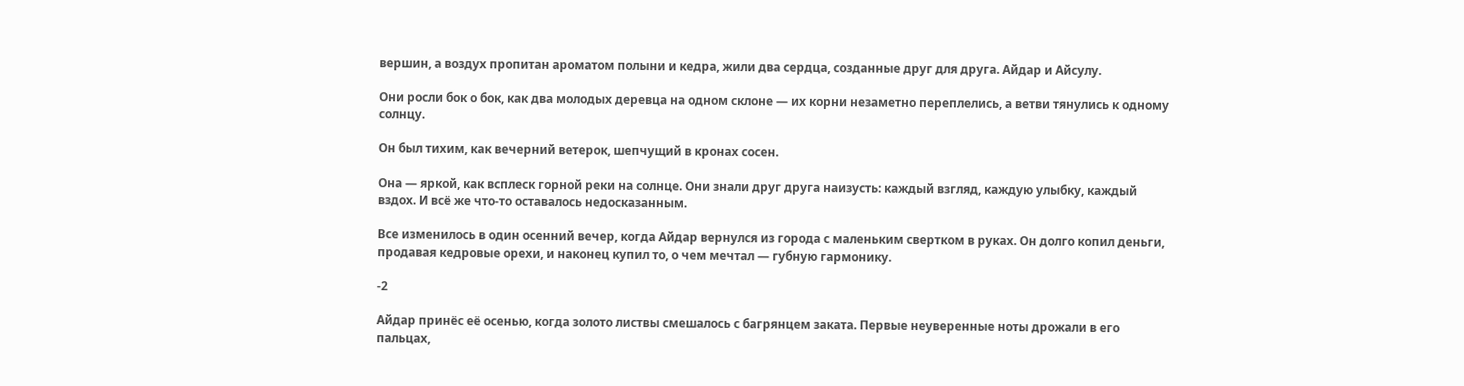вершин, а воздух пропитан ароматом полыни и кедра, жили два сердца, созданные друг для друга. Айдар и Айсулу.

Они росли бок о бок, как два молодых деревца на одном склоне — их корни незаметно переплелись, а ветви тянулись к одному солнцу.

Он был тихим, как вечерний ветерок, шепчущий в кронах сосен.

Она — яркой, как всплеск горной реки на солнце. Они знали друг друга наизусть: каждый взгляд, каждую улыбку, каждый вздох. И всё же что-то оставалось недосказанным.

Все изменилось в один осенний вечер, когда Айдар вернулся из города с маленьким свертком в руках. Он долго копил деньги, продавая кедровые орехи, и наконец купил то, о чем мечтал — губную гармонику.

-2

Айдар принёс её осенью, когда золото листвы смешалось с багрянцем заката. Первые неуверенные ноты дрожали в его пальцах,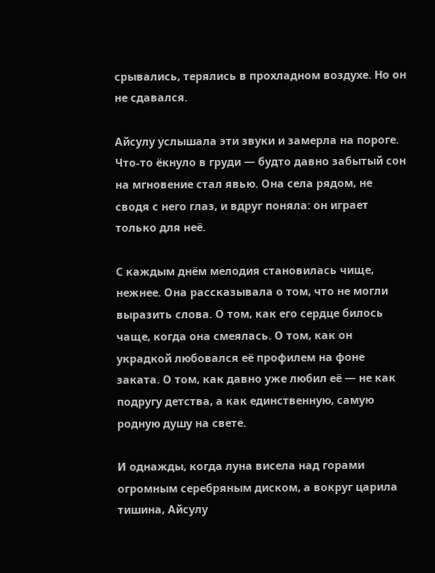срывались, терялись в прохладном воздухе. Но он не сдавался.

Айсулу услышала эти звуки и замерла на пороге. Что-то ёкнуло в груди — будто давно забытый сон на мгновение стал явью. Она села рядом, не сводя с него глаз, и вдруг поняла: он играет только для неё.

С каждым днём мелодия становилась чище, нежнее. Она рассказывала о том, что не могли выразить слова. О том, как его сердце билось чаще, когда она смеялась. О том, как он украдкой любовался её профилем на фоне заката. О том, как давно уже любил её — не как подругу детства, а как единственную, самую родную душу на свете.

И однажды, когда луна висела над горами огромным серебряным диском, а вокруг царила тишина, Айсулу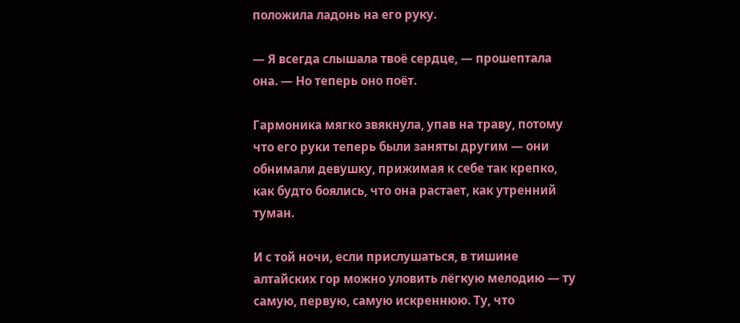положила ладонь на его руку.

— Я всегда слышала твоё сердце, — прошептала она. — Но теперь оно поёт.

Гармоника мягко звякнула, упав на траву, потому что его руки теперь были заняты другим — они обнимали девушку, прижимая к себе так крепко, как будто боялись, что она растает, как утренний туман.

И с той ночи, если прислушаться, в тишине алтайских гор можно уловить лёгкую мелодию — ту самую, первую, самую искреннюю. Ту, что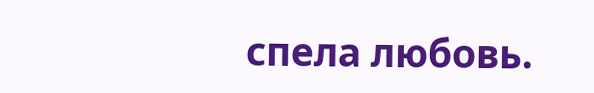спела любовь.